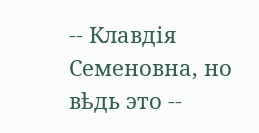-- Клавдія Семеновна, но вѣдь это --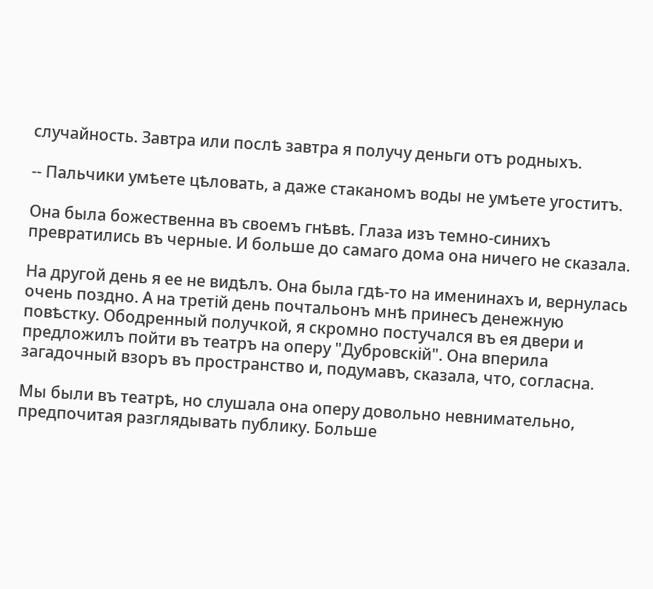случайность. Завтра или послѣ завтра я получу деньги отъ родныхъ.

-- Пальчики умѣете цѣловать, а даже стаканомъ воды не умѣете угоститъ.

Она была божественна въ своемъ гнѣвѣ. Глаза изъ темно-синихъ превратились въ черные. И больше до самаго дома она ничего не сказала.

На другой день я ее не видѣлъ. Она была гдѣ-то на именинахъ и, вернулась очень поздно. А на третій день почтальонъ мнѣ принесъ денежную повѣстку. Ободренный получкой, я скромно постучался въ ея двери и предложилъ пойти въ театръ на оперу "Дубровскій". Она вперила загадочный взоръ въ пространство и, подумавъ, сказала, что, согласна.

Мы были въ театрѣ, но слушала она оперу довольно невнимательно, предпочитая разглядывать публику. Больше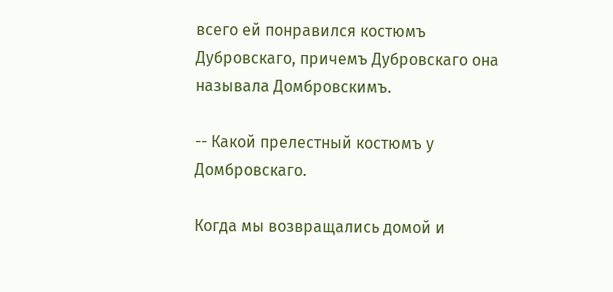всего ей понравился костюмъ Дубровскаго, причемъ Дубровскаго она называла Домбровскимъ.

-- Какой прелестный костюмъ у Домбровскаго.

Когда мы возвращались домой и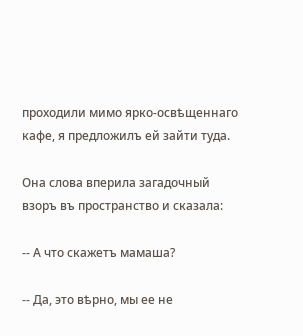проходили мимо ярко-освѣщеннаго кафе, я предложилъ ей зайти туда.

Она слова вперила загадочный взоръ въ пространство и сказала:

-- А что скажетъ мамаша?

-- Да, это вѣрно, мы ее не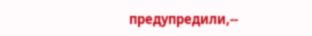предупредили,--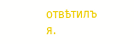отвѣтилъ я.